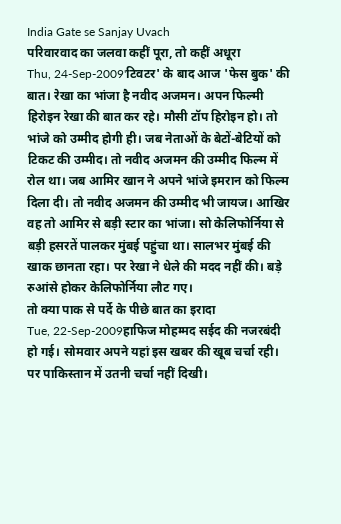India Gate se Sanjay Uvach
परिवारवाद का जलवा कहीं पूरा, तो कहीं अधूरा
Thu, 24-Sep-2009'टिवटर' के बाद आज 'फेस बुक' की बात। रेखा का भांजा है नवीद अजमन। अपन फिल्मी हिरोइन रेखा की बात कर रहे। मौसी टॉप हिरोइन हो। तो भांजे को उम्मीद होगी ही। जब नेताओं के बेटों-बेटियों को टिकट की उम्मीद। तो नवीद अजमन की उम्मीद फिल्म में रोल था। जब आमिर खान ने अपने भांजे इमरान को फिल्म दिला दी। तो नवीद अजमन की उम्मीद भी जायज। आखिर वह तो आमिर से बड़ी स्टार का भांजा। सो केलिफोर्निया से बड़ी हसरतें पालकर मुंबई पहुंचा था। सालभर मुंबई की खाक छानता रहा। पर रेखा ने धेले की मदद नहीं की। बड़े रुआंसे होकर केलिफोर्निया लौट गए।
तो क्या पाक से पर्दे के पीछे बात का इरादा
Tue, 22-Sep-2009हाफिज मोहम्मद सईद की नजरबंदी हो गई। सोमवार अपने यहां इस खबर की खूब चर्चा रही। पर पाकिस्तान में उतनी चर्चा नहीं दिखी।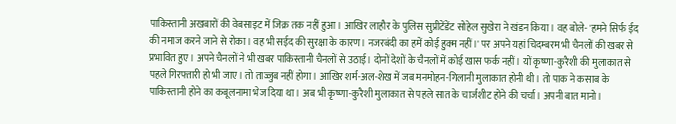पाकिस्तानी अखबारों की वेबसाइट में जिक्र तक नहीं हुआ। आखिर लाहौर के पुलिस सुप्रीटेंडेंट सोहेल सुखेरा ने खंडन किया। वह बोले- 'हमने सिर्फ ईद की नमाज करने जाने से रोका। वह भी सईद की सुरक्षा के कारण। नजरबंदी का हमें कोई हुक्म नहीं।' पर अपने यहां चिदम्बरम भी चैनलों की खबर से प्रभावित हुए। अपने चैनलों ने भी खबर पाकिस्तानी चैनलों से उठाई। दोनों देशों के चैनलों में कोई खास फर्क नहीं। यों कृष्णा-कुरैशी की मुलाकात से पहले गिरफ्तारी हो भी जाए। तो ताज्जुब नहीं होगा। आखिर शर्म-अल-शेख में जब मनमोहन-गिलानी मुलाकात होनी थी। तो पाक ने कसाब के पाकिस्तानी होने का कबूलनामा भेज दिया था। अब भी कृष्णा-कुरैशी मुलाकात से पहले सात के चार्जशीट होने की चर्चा। अपनी बात मानो।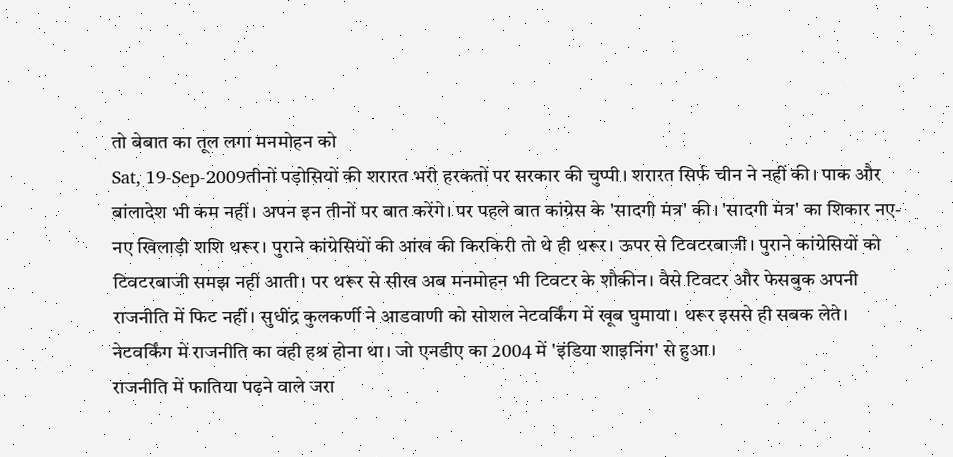तो बेबात का तूल लगा मनमोहन को
Sat, 19-Sep-2009तीनों पड़ोसियों की शरारत भरी हरकतों पर सरकार की चुप्पी। शरारत सिर्फ चीन ने नहीं की। पाक और बांलादेश भी कम नहीं। अपन इन तीनों पर बात करेंगे। पर पहले बात कांग्रेस के 'सादगी मंत्र' की। 'सादगी मंत्र' का शिकार नए-नए खिलाड़ी शशि थरूर। पुराने कांग्रेसियों की आंख की किरकिरी तो थे ही थरूर। ऊपर से टिवटरबाजी। पुराने कांग्रेसियों को टिवटरबाजी समझ नहीं आती। पर थरूर से सीख अब मनमोहन भी टिवटर के शौकीन। वैसे टिवटर और फेसबुक अपनी राजनीति में फिट नहीं। सुधींद्र कुलकर्णी ने आडवाणी को सोशल नेटवर्किंग में खूब घुमाया। थरूर इससे ही सबक लेते। नेटवर्किंग में राजनीति का वही हश्र होना था। जो एनडीए का 2004 में 'इंडिया शाइनिंग' से हुआ।
राजनीति में फातिया पढ़ने वाले जरा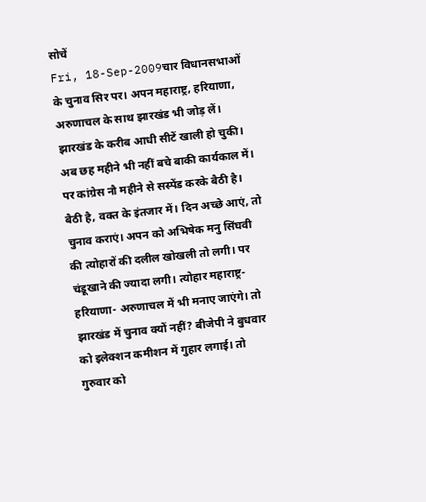सोचें
Fri, 18-Sep-2009चार विधानसभाओं के चुनाव सिर पर। अपन महाराष्ट्र, हरियाणा, अरुणाचल के साथ झारखंड भी जोड़ लें। झारखंड के करीब आधी सीटें खाली हो चुकी। अब छह महीने भी नहीं बचे बाकी कार्यकाल में। पर कांग्रेस नौ महीने से सस्पेंड करके बैठी है। बैठी है, वक्त के इंतजार में। दिन अच्छे आएं, तो चुनाव कराएं। अपन को अभिषेक मनु सिंघवी की त्योहारों की दलील खोखली तो लगी। पर चंडूखाने की ज्यादा लगी। त्योहार महाराष्ट्र- हरियाणा- अरुणाचल में भी मनाए जाएंगे। तो झारखंड में चुनाव क्यों नहीं? बीजेपी ने बुधवार को इलेक्शन कमीशन में गुहार लगाई। तो गुरुवार को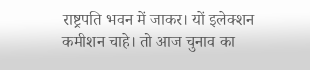राष्ट्रपति भवन में जाकर। यों इलेक्शन कमीशन चाहे। तो आज चुनाव का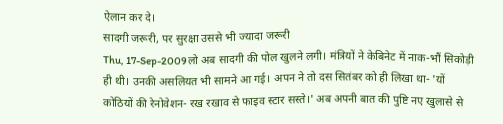ऐलान कर दे।
सादगी जरूरी, पर सुरक्षा उससे भी ज्यादा जरूरी
Thu, 17-Sep-2009लो अब सादगी की पोल खुलने लगी। मंत्रियों ने केबिनेट में नाक-भौं सिकोड़ी ही थी। उनकी असलियत भी सामने आ गई। अपन ने तो दस सितंबर को ही लिखा था- 'यों कोठियों की रेनोवेशन- रख रखाव से फाइव स्टार सस्ते।' अब अपनी बात की पुष्टि नए खुलासे से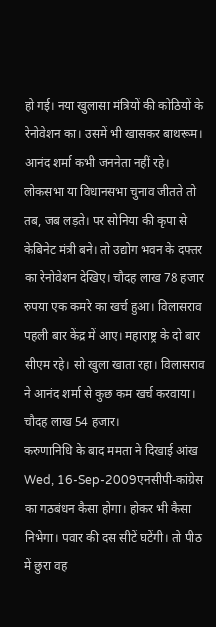हो गई। नया खुलासा मंत्रियों की कोठियों के रेनोवेशन का। उसमें भी खासकर बाथरूम। आनंद शर्मा कभी जननेता नहीं रहे। लोकसभा या विधानसभा चुनाव जीतते तो तब, जब लड़ते। पर सोनिया की कृपा से केबिनेट मंत्री बने। तो उद्योग भवन के दफ्तर का रेनोवेशन देखिए। चौदह लाख 78 हजार रुपया एक कमरे का खर्च हुआ। विलासराव पहली बार केंद्र में आए। महाराष्ट्र के दो बार सीएम रहे। सो खुला खाता रहा। विलासराव ने आनंद शर्मा से कुछ कम खर्च करवाया। चौदह लाख 54 हजार।
करुणानिधि के बाद ममता ने दिखाई आंख
Wed, 16-Sep-2009एनसीपी-कांग्रेस का गठबंधन कैसा होगा। होकर भी कैसा निभेगा। पवार की दस सीटें घटेंगी। तो पीठ में छुरा वह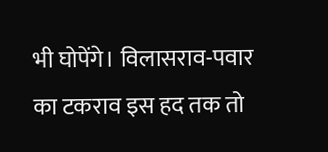भी घोपेंगे। विलासराव-पवार का टकराव इस हद तक तो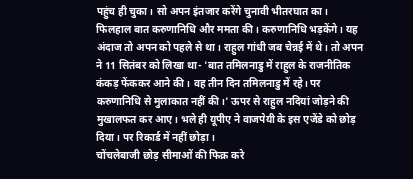पहुंच ही चुका। सो अपन इंतजार करेंगे चुनावी भीतरघात का। फिलहाल बात करुणानिधि और ममता की। करुणानिधि भड़केंगे। यह अंदाज तो अपन को पहले से था। राहुल गांधी जब चेन्नई में थे। तो अपन ने 11 सितंबर को लिखा था- 'बात तमिलनाडु में राहुल के राजनीतिक कंकड़ फेंककर आने की। वह तीन दिन तमिलनाडु में रहे। पर करुणानिधि से मुलाकात नहीं की।' ऊपर से राहुल नदियां जोड़ने की मुखालफत कर आए। भले ही यूपीए ने वाजपेयी के इस एजेंडे को छोड़ दिया। पर रिकार्ड में नहीं छोड़ा।
चोंचलेबाजी छोड़ सीमाओं की फिक्र करे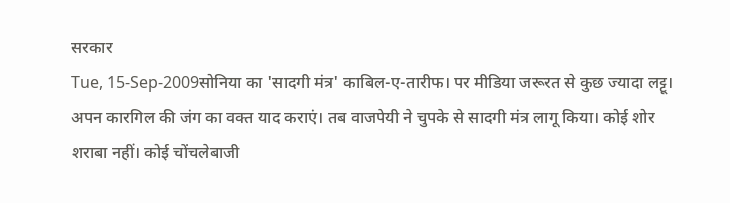सरकार
Tue, 15-Sep-2009सोनिया का 'सादगी मंत्र' काबिल-ए-तारीफ। पर मीडिया जरूरत से कुछ ज्यादा लट्टू। अपन कारगिल की जंग का वक्त याद कराएं। तब वाजपेयी ने चुपके से सादगी मंत्र लागू किया। कोई शोर शराबा नहीं। कोई चोंचलेबाजी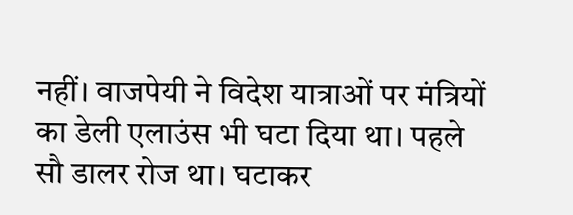नहीं। वाजपेयी ने विदेश यात्राओं पर मंत्रियों का डेली एलाउंस भी घटा दिया था। पहले सौ डालर रोज था। घटाकर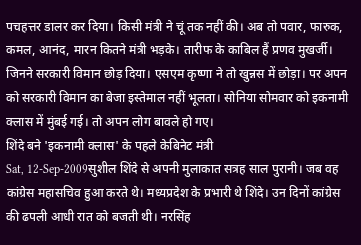पचहत्तर डालर कर दिया। किसी मंत्री ने चूं तक नहीं की। अब तो पवार, फारुक, कमल, आनंद, मारन कितने मंत्री भड़के। तारीफ के काबिल हैं प्रणव मुखर्जी। जिनने सरकारी विमान छोड़ दिया। एसएम कृष्णा ने तो खुन्नस में छोड़ा। पर अपन को सरकारी विमान का बेजा इस्तेमाल नहीं भूलता। सोनिया सोमवार को इकनामी क्लास में मुंबई गई। तो अपन लोग बावले हो गए।
शिंदे बने 'इकनामी क्लास' के पहले केबिनेट मंत्री
Sat, 12-Sep-2009सुशील शिंदे से अपनी मुलाकात सत्रह साल पुरानी। जब वह कांग्रेस महासचिव हुआ करते थे। मध्यप्रदेश के प्रभारी थे शिंदे। उन दिनों कांग्रेस की ढपली आधी रात को बजती थी। नरसिंह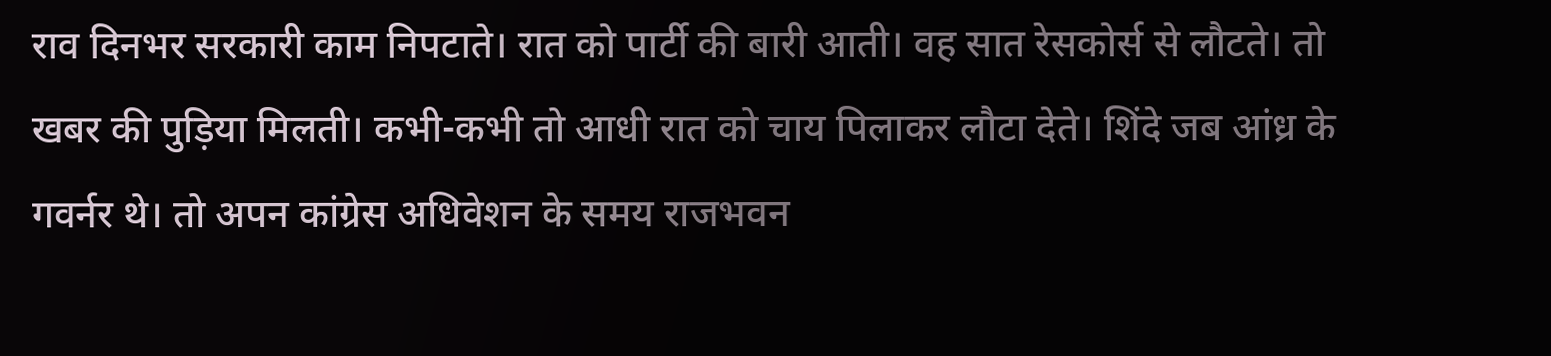राव दिनभर सरकारी काम निपटाते। रात को पार्टी की बारी आती। वह सात रेसकोर्स से लौटते। तो खबर की पुड़िया मिलती। कभी-कभी तो आधी रात को चाय पिलाकर लौटा देते। शिंदे जब आंध्र के गवर्नर थे। तो अपन कांग्रेस अधिवेशन के समय राजभवन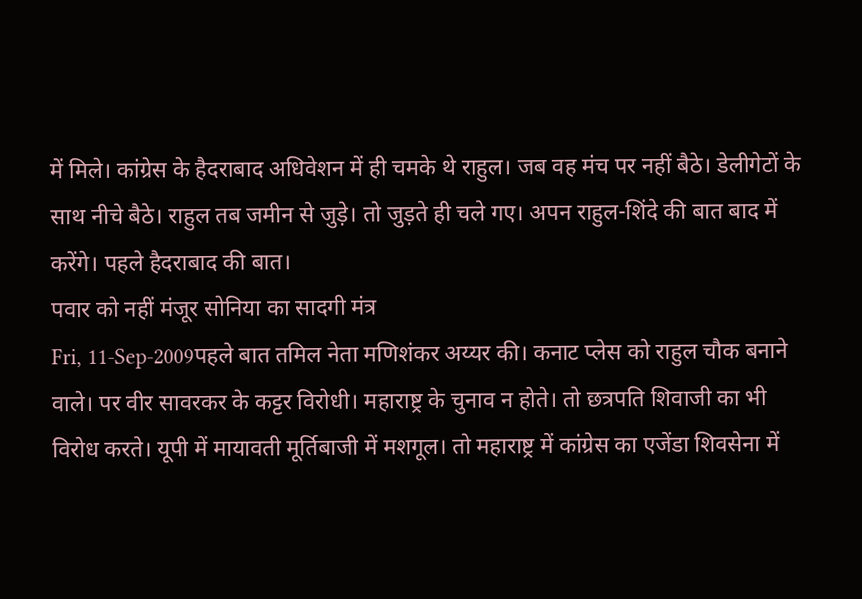में मिले। कांग्रेस के हैदराबाद अधिवेशन में ही चमके थे राहुल। जब वह मंच पर नहीं बैठे। डेलीगेटों के साथ नीचे बैठे। राहुल तब जमीन से जुड़े। तो जुड़ते ही चले गए। अपन राहुल-शिंदे की बात बाद में करेंगे। पहले हैदराबाद की बात।
पवार को नहीं मंजूर सोनिया का सादगी मंत्र
Fri, 11-Sep-2009पहले बात तमिल नेता मणिशंकर अय्यर की। कनाट प्लेस को राहुल चौक बनाने वाले। पर वीर सावरकर के कट्टर विरोधी। महाराष्ट्र के चुनाव न होते। तो छत्रपति शिवाजी का भी विरोध करते। यूपी में मायावती मूर्तिबाजी में मशगूल। तो महाराष्ट्र में कांग्रेस का एजेंडा शिवसेना में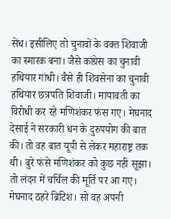सेंध। इसीलिए तो चुनावों के वक्त शिवाजी का स्मारक बना। जैसे कांग्रेस का चुनावी हथियार गांधी। वैसे ही शिवसेना का चुनावी हथियार छत्रपति शिवाजी। मायावती का विरोधी कर रहे मणिशंकर फंस गए। मेघनाद देसाई ने सरकारी धन के दुरुपयोग की बात की। तो वह बात यूपी से लेकर महाराष्ट्र तक थी। बुरे फंसे मणिशंकर को कुछ नहीं सूझा। तो लंदन में चर्चिल की मूर्ति पर आ गए। मेघनाद ठहरे ब्रिटिश। सो वह अपनी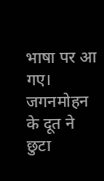भाषा पर आ गए।
जगनमोहन के दूत ने छुटा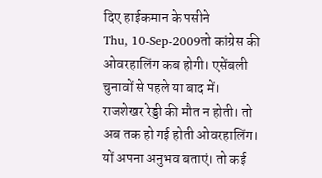दिए हाईकमान के पसीने
Thu, 10-Sep-2009तो कांग्रेस की ओवरहालिंग कब होगी। एसेंबली चुनावों से पहले या बाद में। राजशेखर रेड्डी की मौत न होती। तो अब तक हो गई होती ओवरहालिंग। यों अपना अनुभव बताएं। तो कई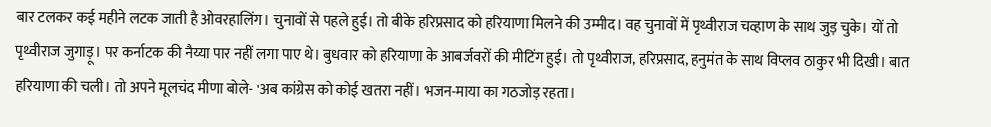बार टलकर कई महीने लटक जाती है ओवरहालिंग। चुनावों से पहले हुई। तो बीके हरिप्रसाद को हरियाणा मिलने की उम्मीद। वह चुनावों में पृथ्वीराज चव्हाण के साथ जुड़ चुके। यों तो पृथ्वीराज जुगाड़ू। पर कर्नाटक की नैय्या पार नहीं लगा पाए थे। बुधवार को हरियाणा के आबर्जवरों की मीटिंग हुई। तो पृथ्वीराज, हरिप्रसाद, हनुमंत के साथ विप्लव ठाकुर भी दिखी। बात हरियाणा की चली। तो अपने मूलचंद मीणा बोले- 'अब कांग्रेस को कोई खतरा नहीं। भजन-माया का गठजोड़ रहता।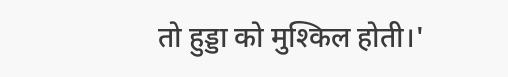तो हुड्डा को मुश्किल होती।'